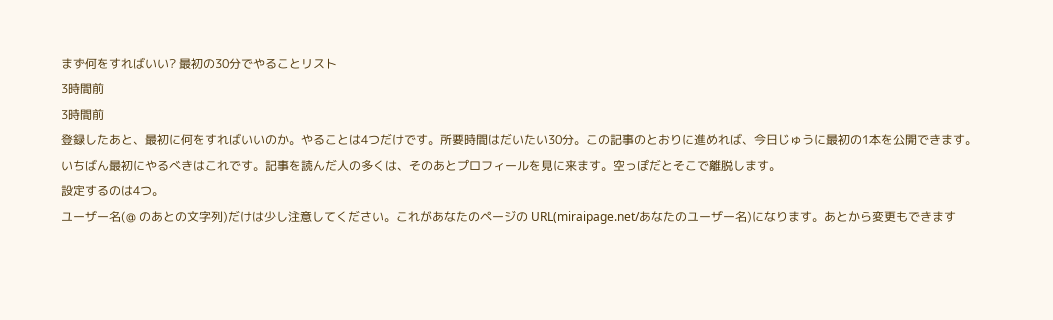まず何をすればいい? 最初の30分でやることリスト
3時間前
3時間前
登録したあと、最初に何をすればいいのか。やることは4つだけです。所要時間はだいたい30分。この記事のとおりに進めれば、今日じゅうに最初の1本を公開できます。
いちばん最初にやるべきはこれです。記事を読んだ人の多くは、そのあとプロフィールを見に来ます。空っぽだとそこで離脱します。
設定するのは4つ。
ユーザー名(@ のあとの文字列)だけは少し注意してください。これがあなたのページの URL(miraipage.net/あなたのユーザー名)になります。あとから変更もできます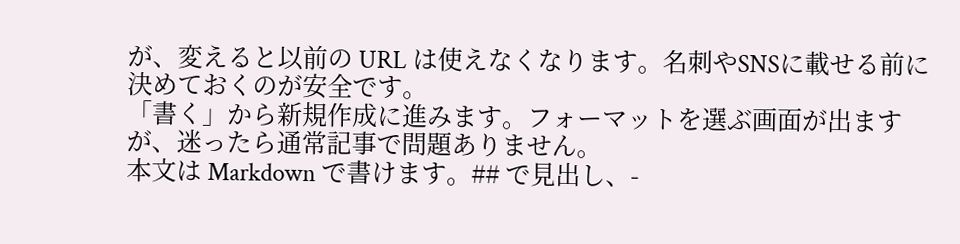が、変えると以前の URL は使えなくなります。名刺やSNSに載せる前に決めておくのが安全です。
「書く」から新規作成に進みます。フォーマットを選ぶ画面が出ますが、迷ったら通常記事で問題ありません。
本文は Markdown で書けます。## で見出し、-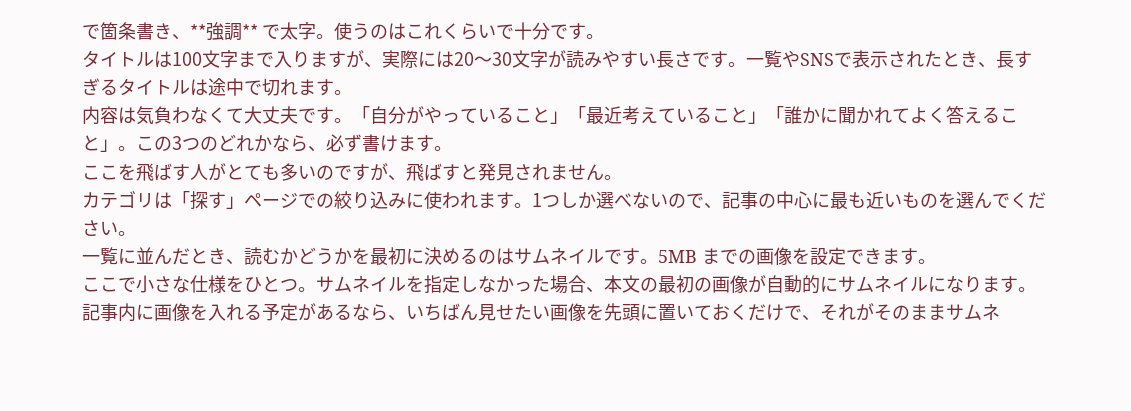で箇条書き、**強調** で太字。使うのはこれくらいで十分です。
タイトルは100文字まで入りますが、実際には20〜30文字が読みやすい長さです。一覧やSNSで表示されたとき、長すぎるタイトルは途中で切れます。
内容は気負わなくて大丈夫です。「自分がやっていること」「最近考えていること」「誰かに聞かれてよく答えること」。この3つのどれかなら、必ず書けます。
ここを飛ばす人がとても多いのですが、飛ばすと発見されません。
カテゴリは「探す」ページでの絞り込みに使われます。1つしか選べないので、記事の中心に最も近いものを選んでください。
一覧に並んだとき、読むかどうかを最初に決めるのはサムネイルです。5MB までの画像を設定できます。
ここで小さな仕様をひとつ。サムネイルを指定しなかった場合、本文の最初の画像が自動的にサムネイルになります。 記事内に画像を入れる予定があるなら、いちばん見せたい画像を先頭に置いておくだけで、それがそのままサムネ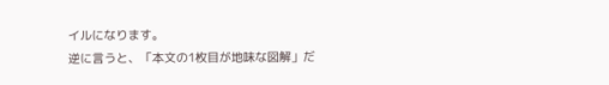イルになります。
逆に言うと、「本文の1枚目が地味な図解」だ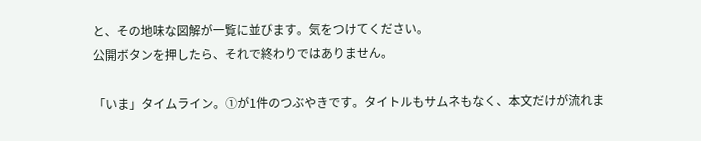と、その地味な図解が一覧に並びます。気をつけてください。
公開ボタンを押したら、それで終わりではありません。

「いま」タイムライン。①が1件のつぶやきです。タイトルもサムネもなく、本文だけが流れま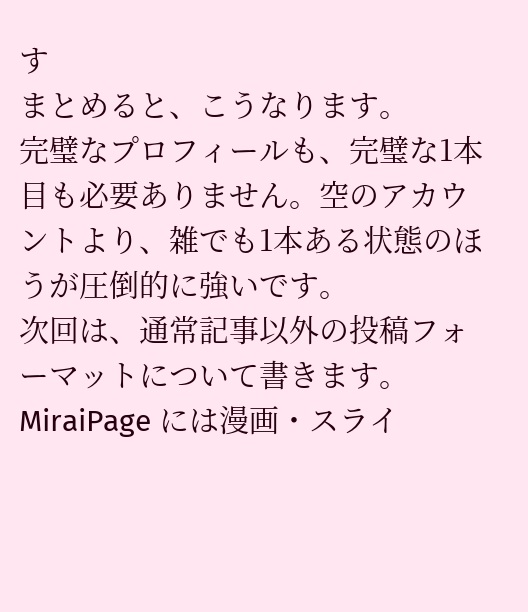す
まとめると、こうなります。
完璧なプロフィールも、完璧な1本目も必要ありません。空のアカウントより、雑でも1本ある状態のほうが圧倒的に強いです。
次回は、通常記事以外の投稿フォーマットについて書きます。MiraiPage には漫画・スライ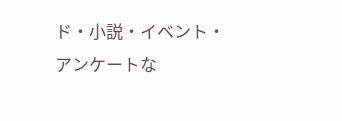ド・小説・イベント・アンケートな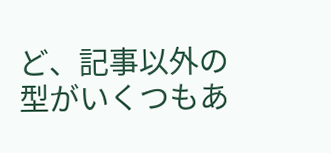ど、記事以外の型がいくつもあ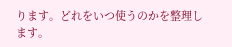ります。どれをいつ使うのかを整理します。